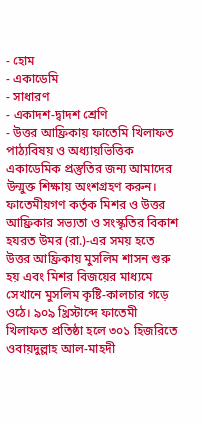- হোম
- একাডেমি
- সাধারণ
- একাদশ-দ্বাদশ শ্রেণি
- উত্তর আফ্রিকায় ফাতেমি খিলাফত
পাঠ্যবিষয় ও অধ্যায়ভিত্তিক একাডেমিক প্রস্তুতির জন্য আমাদের উন্মুক্ত শিক্ষায় অংশগ্রহণ করুন।
ফাতেমীয়গণ কর্তৃক মিশর ও উত্তর আফ্রিকার সভ্যতা ও সংস্কৃতির বিকাশ
হযরত উমর (রা.)-এর সময় হতে উত্তর আফ্রিকায় মুসলিম শাসন শুরু হয় এবং মিশর বিজয়ের মাধ্যমে সেখানে মুসলিম কৃষ্টি-কালচার গড়ে ওঠে। ৯০৯ খ্রিস্টাব্দে ফাতেমী খিলাফত প্রতিষ্ঠা হলে ৩০১ হিজরিতে ওবায়দুল্লাহ আল-মাহদী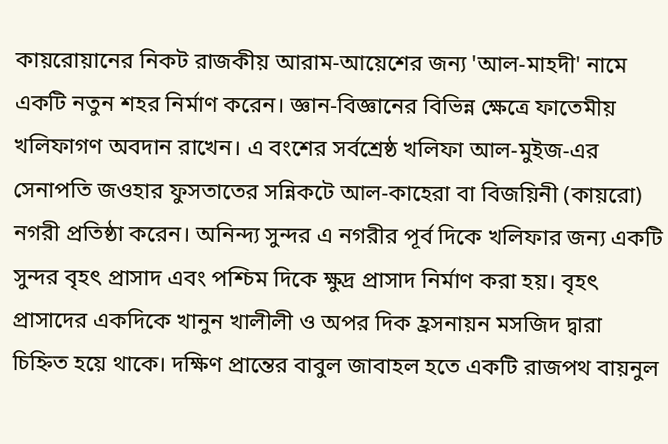কায়রোয়ানের নিকট রাজকীয় আরাম-আয়েশের জন্য 'আল-মাহদী' নামে একটি নতুন শহর নির্মাণ করেন। জ্ঞান-বিজ্ঞানের বিভিন্ন ক্ষেত্রে ফাতেমীয় খলিফাগণ অবদান রাখেন। এ বংশের সর্বশ্রেষ্ঠ খলিফা আল-মুইজ-এর সেনাপতি জওহার ফুসতাতের সন্নিকটে আল-কাহেরা বা বিজয়িনী (কায়রো) নগরী প্রতিষ্ঠা করেন। অনিন্দ্য সুন্দর এ নগরীর পূর্ব দিকে খলিফার জন্য একটি সুন্দর বৃহৎ প্রাসাদ এবং পশ্চিম দিকে ক্ষুদ্র প্রাসাদ নির্মাণ করা হয়। বৃহৎ প্রাসাদের একদিকে খানুন খালীলী ও অপর দিক হ্রসনায়ন মসজিদ দ্বারা চিহ্নিত হয়ে থাকে। দক্ষিণ প্রান্তের বাবুল জাবাহল হতে একটি রাজপথ বায়নুল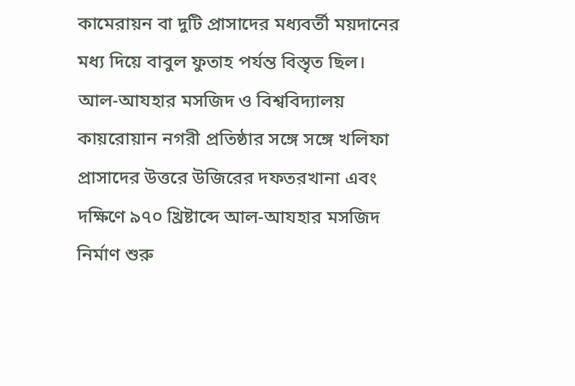কামেরায়ন বা দুটি প্রাসাদের মধ্যবর্তী ময়দানের মধ্য দিয়ে বাবুল ফুতাহ পর্যন্ত বিস্তৃত ছিল।
আল-আযহার মসজিদ ও বিশ্ববিদ্যালয়
কায়রোয়ান নগরী প্রতিষ্ঠার সঙ্গে সঙ্গে খলিফা প্রাসাদের উত্তরে উজিরের দফতরখানা এবং দক্ষিণে ৯৭০ খ্রিষ্টাব্দে আল-আযহার মসজিদ নির্মাণ শুরু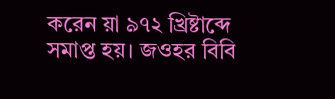করেন য়া ৯৭২ খ্রিষ্টাব্দে সমাপ্ত হয়। জওহর বিবি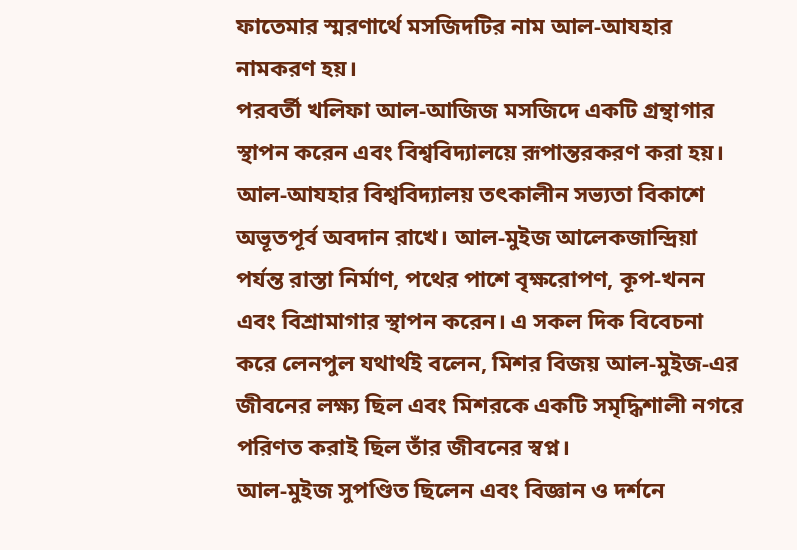ফাতেমার স্মরণার্থে মসজিদটির নাম আল-আযহার নামকরণ হয়।
পরবর্তী খলিফা আল-আজিজ মসজিদে একটি গ্রন্থাগার স্থাপন করেন এবং বিশ্ববিদ্যালয়ে রূপান্তরকরণ করা হয়। আল-আযহার বিশ্ববিদ্যালয় তৎকালীন সভ্যতা বিকাশে অভূতপূর্ব অবদান রাখে। আল-মুইজ আলেকজান্দ্রিয়া পর্যন্ত রাস্তা নির্মাণ, পথের পাশে বৃক্ষরোপণ, কূপ-খনন এবং বিশ্রামাগার স্থাপন করেন। এ সকল দিক বিবেচনা করে লেনপুল যথার্থই বলেন, মিশর বিজয় আল-মুইজ-এর জীবনের লক্ষ্য ছিল এবং মিশরকে একটি সমৃদ্ধিশালী নগরে পরিণত করাই ছিল তাঁর জীবনের স্বপ্ন।
আল-মুইজ সুপণ্ডিত ছিলেন এবং বিজ্ঞান ও দর্শনে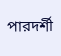পারদর্শী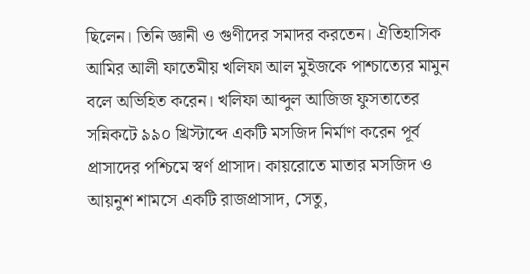ছিলেন। তিনি জ্ঞানী ও গুণীদের সমাদর করতেন। ঐতিহাসিক আমির আলী ফাতেমীয় খলিফা আল মুইজকে পাশ্চাত্যের মামুন বলে অভিহিত করেন। খলিফা আব্দুল আজিজ ফুসতাতের সন্নিকটে ৯৯০ খ্রিস্টাব্দে একটি মসজিদ নির্মাণ করেন পূর্ব প্রাসাদের পশ্চিমে স্বর্ণ প্রাসাদ। কায়রোতে মাতার মসজিদ ও আয়নুশ শামসে একটি রাজপ্রাসাদ, সেতু,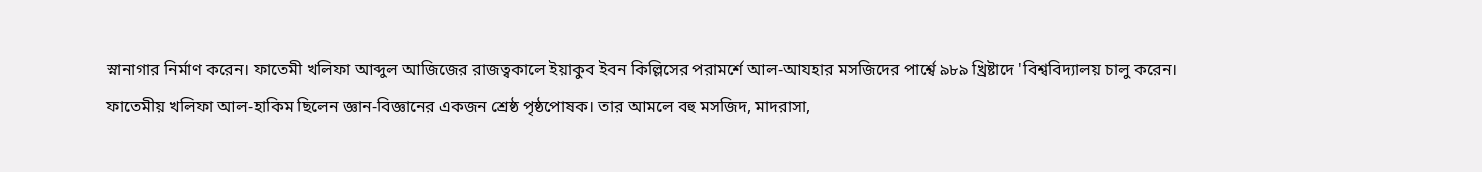স্নানাগার নির্মাণ করেন। ফাতেমী খলিফা আব্দুল আজিজের রাজত্বকালে ইয়াকুব ইবন কিল্লিসের পরামর্শে আল-আযহার মসজিদের পার্শ্বে ৯৮৯ খ্রিষ্টাদে 'বিশ্ববিদ্যালয় চালু করেন। ফাতেমীয় খলিফা আল-হাকিম ছিলেন জ্ঞান-বিজ্ঞানের একজন শ্রেষ্ঠ পৃষ্ঠপোষক। তার আমলে বহু মসজিদ, মাদরাসা,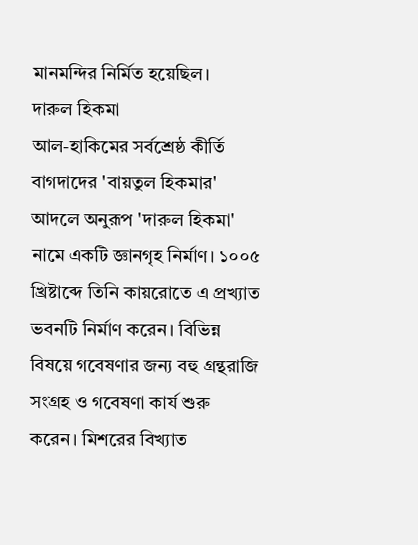মানমন্দির নির্মিত হয়েছিল।
দারুল হিকমা
আল-হাকিমের সর্বশ্রেষ্ঠ কীর্তি বাগদাদের 'বায়তুল হিকমার' আদলে অনুরূপ 'দারুল হিকমা' নামে একটি জ্ঞানগৃহ নির্মাণ। ১০০৫ খ্রিষ্টাব্দে তিনি কায়রোতে এ প্রখ্যাত ভবনটি নির্মাণ করেন। বিভিন্ন বিষয়ে গবেষণার জন্য বহু গ্রন্থরাজি সংগ্রহ ও গবেষণা কার্য শুরু করেন। মিশরের বিখ্যাত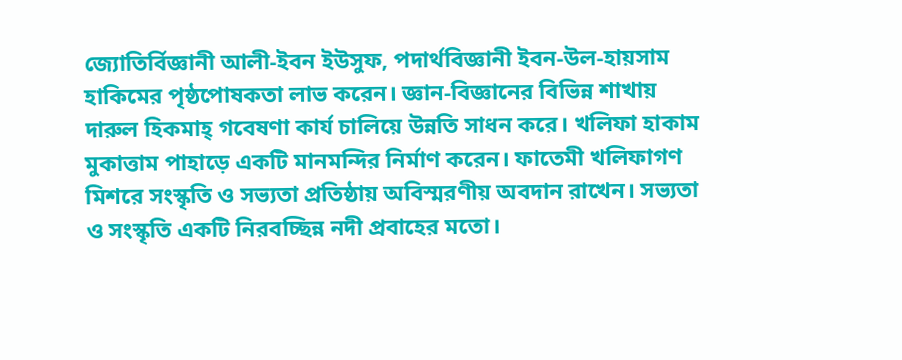জ্যোতির্বিজ্ঞানী আলী-ইবন ইউসুফ, পদার্থবিজ্ঞানী ইবন-উল-হায়সাম হাকিমের পৃষ্ঠপোষকতা লাভ করেন। জ্ঞান-বিজ্ঞানের বিভিন্ন শাখায় দারুল হিকমাহ্ গবেষণা কার্য চালিয়ে উন্নতি সাধন করে। খলিফা হাকাম মুকাত্তাম পাহাড়ে একটি মানমন্দির নির্মাণ করেন। ফাতেমী খলিফাগণ মিশরে সংস্কৃতি ও সভ্যতা প্রতিষ্ঠায় অবিস্মরণীয় অবদান রাখেন। সভ্যতা ও সংস্কৃতি একটি নিরবচ্ছিন্ন নদী প্রবাহের মতো।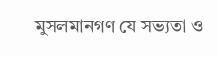মুসলমানগণ যে সভ্যতা ও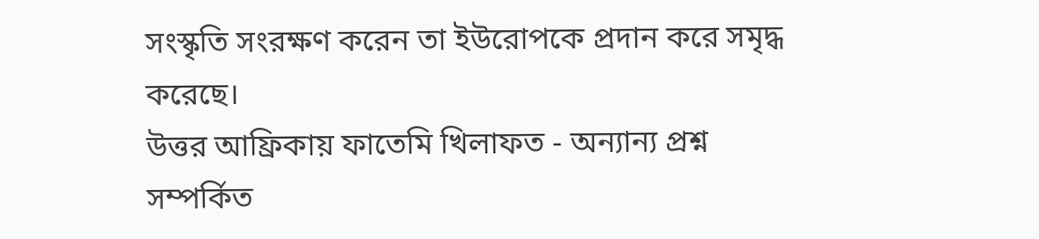সংস্কৃতি সংরক্ষণ করেন তা ইউরোপকে প্রদান করে সমৃদ্ধ করেছে।
উত্তর আফ্রিকায় ফাতেমি খিলাফত - অন্যান্য প্রশ্ন
সম্পর্কিত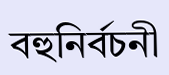বহুনির্বচনী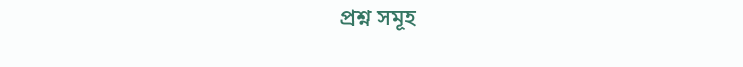প্রশ্ন সমূহ